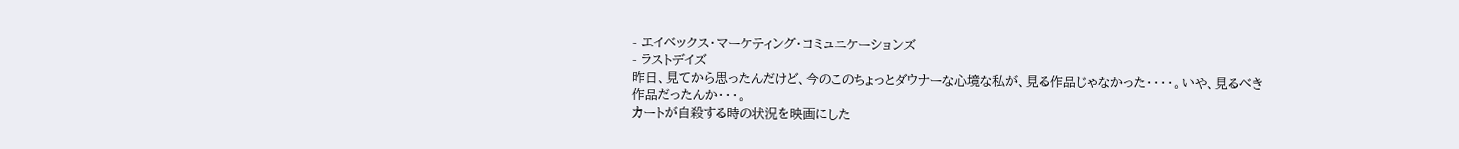- エイベックス・マーケティング・コミュニケーションズ
- ラストデイズ
昨日、見てから思ったんだけど、今のこのちょっとダウナーな心境な私が、見る作品じゃなかった・・・・。いや、見るべき作品だったんか・・・。
カートが自殺する時の状況を映画にした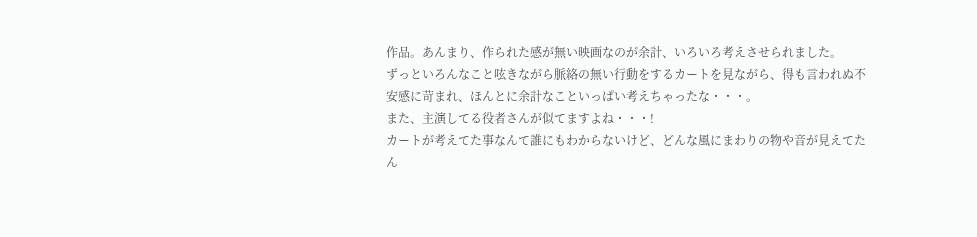作品。あんまり、作られた感が無い映画なのが余計、いろいろ考えさせられました。
ずっといろんなこと呟きながら脈絡の無い行動をするカートを見ながら、得も言われぬ不安感に苛まれ、ほんとに余計なこといっぱい考えちゃったな・・・。
また、主演してる役者さんが似てますよね・・・!
カートが考えてた事なんて誰にもわからないけど、どんな風にまわりの物や音が見えてたん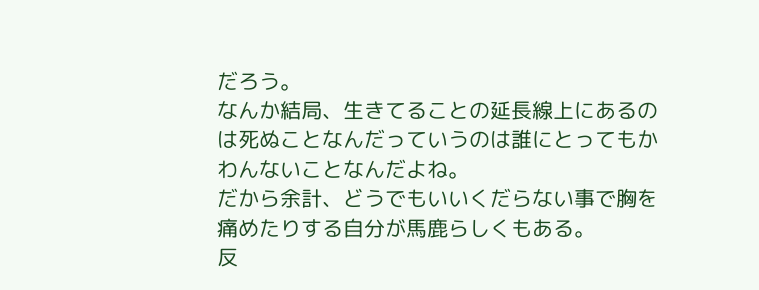だろう。
なんか結局、生きてることの延長線上にあるのは死ぬことなんだっていうのは誰にとってもかわんないことなんだよね。
だから余計、どうでもいいくだらない事で胸を痛めたりする自分が馬鹿らしくもある。
反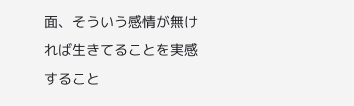面、そういう感情が無ければ生きてることを実感すること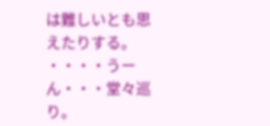は難しいとも思えたりする。
・・・・うーん・・・堂々巡り。